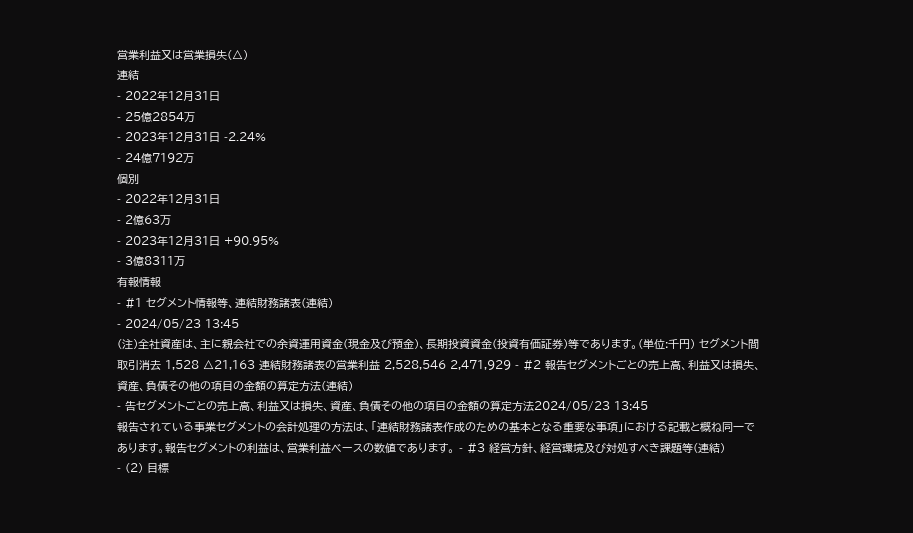営業利益又は営業損失(△)
連結
- 2022年12月31日
- 25億2854万
- 2023年12月31日 -2.24%
- 24億7192万
個別
- 2022年12月31日
- 2億63万
- 2023年12月31日 +90.95%
- 3億8311万
有報情報
- #1 セグメント情報等、連結財務諸表(連結)
- 2024/05/23 13:45
(注)全社資産は、主に親会社での余資運用資金(現金及び預金)、長期投資資金(投資有価証券)等であります。(単位:千円) セグメント間取引消去 1,528 △21,163 連結財務諸表の営業利益 2,528,546 2,471,929 - #2 報告セグメントごとの売上高、利益又は損失、資産、負債その他の項目の金額の算定方法(連結)
- 告セグメントごとの売上高、利益又は損失、資産、負債その他の項目の金額の算定方法2024/05/23 13:45
報告されている事業セグメントの会計処理の方法は、「連結財務諸表作成のための基本となる重要な事項」における記載と概ね同一であります。報告セグメントの利益は、営業利益ベースの数値であります。 - #3 経営方針、経営環境及び対処すべき課題等(連結)
- (2) 目標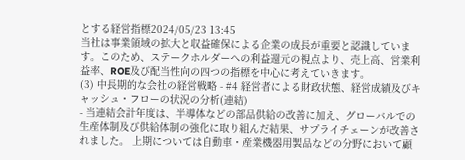とする経営指標2024/05/23 13:45
当社は事業領域の拡大と収益確保による企業の成長が重要と認識しています。このため、ステークホルダーへの利益還元の視点より、売上高、営業利益率、ROE及び配当性向の四つの指標を中心に考えていきます。
(3) 中長期的な会社の経営戦略 - #4 経営者による財政状態、経営成績及びキャッシュ・フローの状況の分析(連結)
- 当連結会計年度は、半導体などの部品供給の改善に加え、グローバルでの生産体制及び供給体制の強化に取り組んだ結果、サプライチェーンが改善されました。 上期については自動車・産業機器用製品などの分野において顧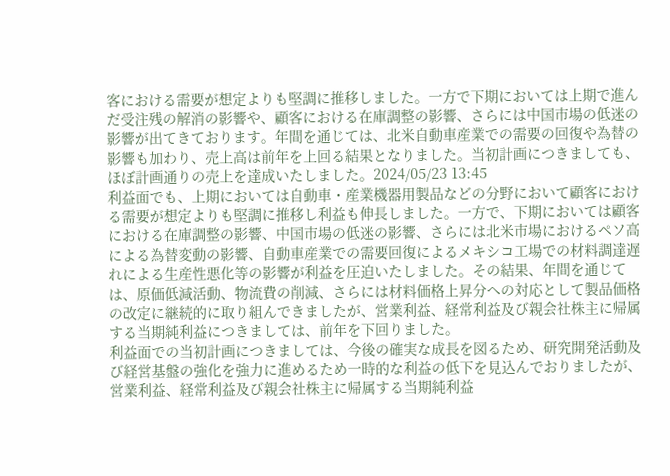客における需要が想定よりも堅調に推移しました。一方で下期においては上期で進んだ受注残の解消の影響や、顧客における在庫調整の影響、さらには中国市場の低迷の影響が出てきております。年間を通じては、北米自動車産業での需要の回復や為替の影響も加わり、売上高は前年を上回る結果となりました。当初計画につきましても、ほぼ計画通りの売上を達成いたしました。2024/05/23 13:45
利益面でも、上期においては自動車・産業機器用製品などの分野において顧客における需要が想定よりも堅調に推移し利益も伸長しました。一方で、下期においては顧客における在庫調整の影響、中国市場の低迷の影響、さらには北米市場におけるペソ高による為替変動の影響、自動車産業での需要回復によるメキシコ工場での材料調達遅れによる生産性悪化等の影響が利益を圧迫いたしました。その結果、年間を通じては、原価低減活動、物流費の削減、さらには材料価格上昇分への対応として製品価格の改定に継続的に取り組んできましたが、営業利益、経常利益及び親会社株主に帰属する当期純利益につきましては、前年を下回りました。
利益面での当初計画につきましては、今後の確実な成長を図るため、研究開発活動及び経営基盤の強化を強力に進めるため一時的な利益の低下を見込んでおりましたが、営業利益、経常利益及び親会社株主に帰属する当期純利益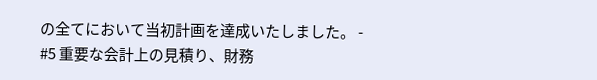の全てにおいて当初計画を達成いたしました。 - #5 重要な会計上の見積り、財務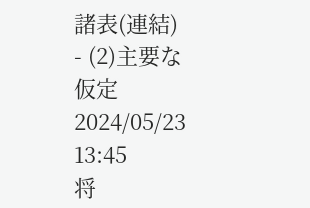諸表(連結)
- (2)主要な仮定2024/05/23 13:45
将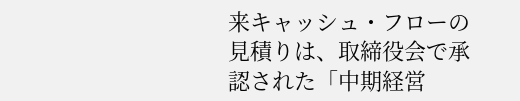来キャッシュ・フローの見積りは、取締役会で承認された「中期経営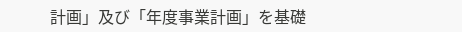計画」及び「年度事業計画」を基礎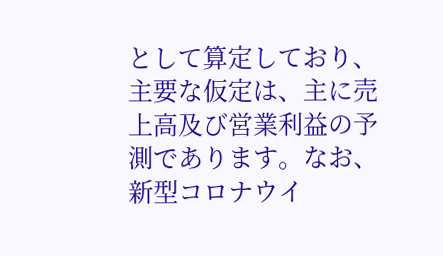として算定しており、主要な仮定は、主に売上高及び営業利益の予測であります。なお、新型コロナウイ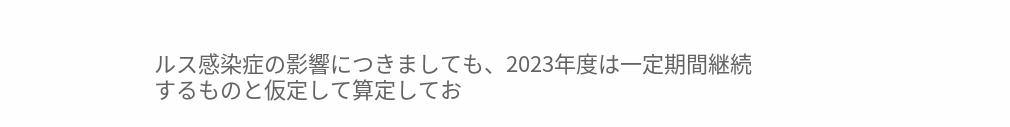ルス感染症の影響につきましても、2023年度は一定期間継続するものと仮定して算定してお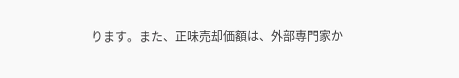ります。また、正味売却価額は、外部専門家か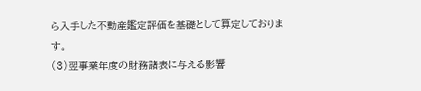ら入手した不動産鑑定評価を基礎として算定しております。
(3)翌事業年度の財務諸表に与える影響